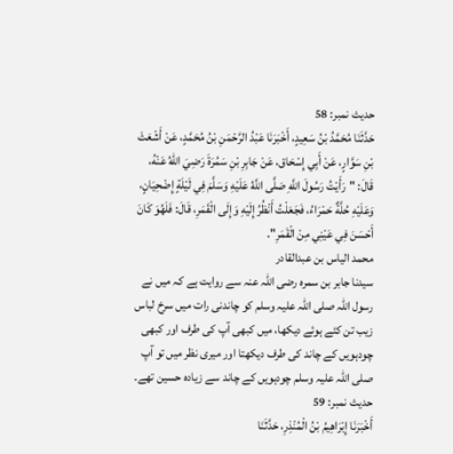حدیث نمبر: 58
حَدَّثَنَا مُحَمَّدُ بْنُ سَعِيدٍ، أَخْبَرَنَا عَبْدُ الرَّحْمَنِ بْنُ مُحَمَّدٍ، عَنْ أَشْعَثَ بْنِ سَوَّارٍ، عَنْ أَبِي إِسْحَاق، عَنْ جَابِرِ بْنِ سَمُرَةَ رَضِيَ اللهُ عَنْهُ، قَالَ: "رَأَيْتُ رَسُولَ اللَّهِ صَلَّى اللَّهُ عَلَيْهِ وَسَلَّمَ فِي لَيْلَةٍ إِضْحِيَانٍ، وَعَلَيْهِ حُلَّةٌ حَمْرَاءُ، فَجَعَلْتُ أَنْظُرُ إِلَيْهِ وَإِلَى الْقَمَرِ، قَالَ: فَلَهُوَ كَانَ أَحْسَنَ فِي عَيْنِي مِنْ الْقَمَرِ".
محمد الیاس بن عبدالقادر
سیدنا جابر بن سمرہ رضی اللہ عنہ سے روایت ہے کہ میں نے رسول اللہ صلی اللہ علیہ وسلم کو چاندنی رات میں سرخ لباس زیب تن کئے ہوئے دیکھا، میں کبھی آپ کی طرف اور کبھی چودہویں کے چاند کی طرف دیکھتا اور میری نظر میں تو آپ صلی اللہ علیہ وسلم چودہویں کے چاند سے زیادہ حسین تھے۔
حدیث نمبر: 59
أَخْبَرَنَا إِبْرَاهِيمُ بْنُ الْمُنْذِرِ، حَدَّثَنَا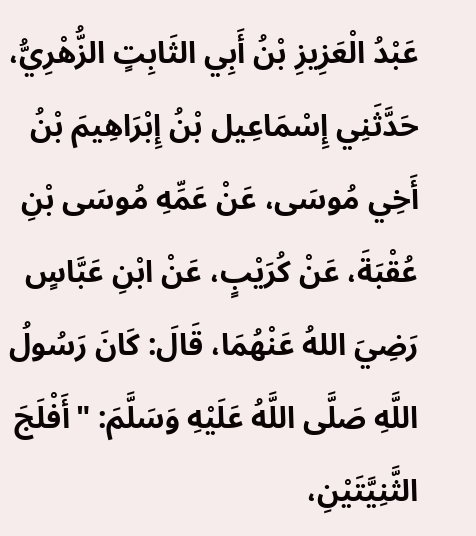عَبْدُ الْعَزِيزِ بْنُ أَبِي الثَابِتٍ الزُّهْرِيُّ، حَدَّثَنِي إِسْمَاعِيل بْنُ إِبْرَاهِيمَ بْنُ أَخِي مُوسَى، عَنْ عَمِّهِ مُوسَى بْنِ عُقْبَةَ، عَنْ كُرَيْبٍ، عَنْ ابْنِ عَبَّاسٍ رَضِيَ اللهُ عَنْهُمَا، قَالَ: كَانَ رَسُولُ اللَّهِ صَلَّى اللَّهُ عَلَيْهِ وَسَلَّمَ: "أَفْلَجَ الثَّنِيَّتَيْنِ،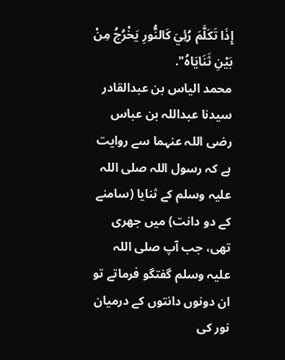إِذَا تَكَلَّمَ رُئِيَ كَالنُّورِ يَخْرُجُ مِنْ بَيْنِ ثَنَايَاهُ".
محمد الیاس بن عبدالقادر
سیدنا عبداللہ بن عباس رضی اللہ عنہما سے روایت ہے کہ رسول اللہ صلی اللہ علیہ وسلم کے ثنایا (سامنے کے دو دانت) میں جھری تھی، جب آپ صلی اللہ علیہ وسلم گفتگو فرماتے تو ان دونوں دانتوں کے درمیان نور کی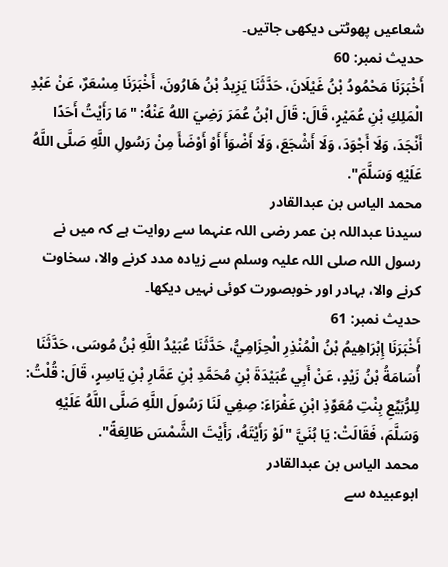شعاعیں پھوٹتی دیکھی جاتیں۔
حدیث نمبر: 60
أَخْبَرَنَا مَحْمُودُ بْنُ غَيْلَانَ، حَدَّثَنَا يَزِيدُ بْنُ هَارُونَ، أَخْبَرَنَا مِسْعَرٌ، عَنْ عَبْدِ الْمَلِكِ بْنِ عُمَيْرٍ، قَالَ: قَالَ ابْنُ عُمَرَ رَضِيَ اللهُ عَنْهُ: "مَا رَأَيْتُ أَحَدًا أَنْجَدَ، وَلَا أَجْوَدَ، وَلَا أَشْجَعَ، وَلَا أَضْوَأَ أَوْ أَوْضَأَ مِنْ رَسُولِ اللَّهِ صَلَّى اللَّهُ عَلَيْهِ وَسَلَّمَ".
محمد الیاس بن عبدالقادر
سیدنا عبداللہ بن عمر رضی اللہ عنہما سے روایت ہے کہ میں نے رسول اللہ صلی اللہ علیہ وسلم سے زیادہ مدد کرنے والا، سخاوت کرنے والا، بہادر اور خوبصورت کوئی نہیں دیکھا۔
حدیث نمبر: 61
أَخْبَرَنَا إِبْرَاهِيمُ بْنُ الْمُنْذِرِ الْحِزَامِيُّ، حَدَّثَنَا عُبَيْدُ اللَّهِ بْنُ مُوسَى، حَدَّثَنَا أُسَامَةُ بْنُ زَيْدٍ، عَنْ أَبِي عُبَيْدَةَ بْنِ مُحَمَّدِ بْنِ عَمَّارِ بْنِ يَاسِرٍ، قَالَ: قُلْتُ: لِلرُّبَيِّعِ بِنْتِ مُعَوِّذِ ابْنِ عَفْرَاءَ: صِفِي لَنَا رَسُولَ اللَّهِ صَلَّى اللَّهُ عَلَيْهِ وَسَلَّمَ، فَقَالَتْ: يَا بُنَيَّ "لَوْ رَأَيْتَهُ، رَأَيْتَ الشَّمْسَ طَالِعَةً".
محمد الیاس بن عبدالقادر
ابوعبیدہ سے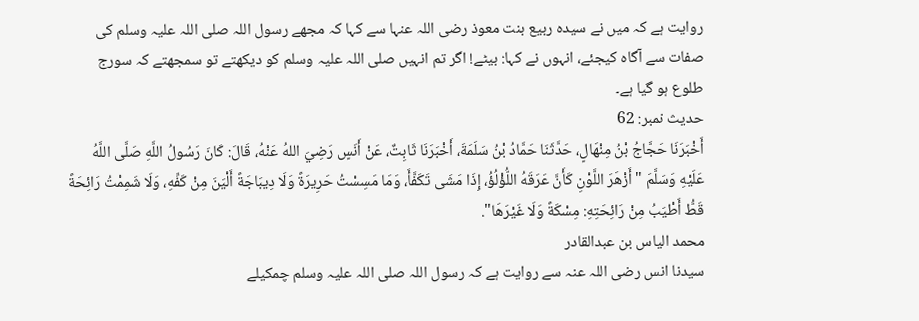روایت ہے کہ میں نے سیدہ ربیع بنت معوذ رضی اللہ عنہا سے کہا کہ مجھے رسول اللہ صلی اللہ علیہ وسلم کی صفات سے آگاہ کیجئے، انہوں نے کہا: بیٹے! اگر تم انہیں صلی اللہ علیہ وسلم کو دیکھتے تو سمجھتے کہ سورج طلوع ہو گیا ہے۔
حدیث نمبر: 62
أَخْبَرَنَا حَجَّاجُ بْنُ مِنْهَالٍ، حَدَّثَنَا حَمَّادُ بْنُ سَلَمَةَ، أَخْبَرَنَا ثَابِتٌ، عَنْ أَنَسٍ رَضِيَ اللهُ عَنْهُ، قَالَ: كَانَ رَسُولُ اللَّهِ صَلَّى اللَّهُ عَلَيْهِ وَسَلَّمَ "أَزْهَرَ اللَّوْنِ كَأَنَّ عَرَقَهُ اللُّؤْلُؤُ، إِذَا مَشَى تَكَفَّأَ، وَمَا مَسِسْتُ حَرِيرَةً وَلَا دِيبَاجَةً أَلْيَنَ مِنْ كَفِّهِ، وَلَا شَمِمْتُ رَائِحَةً قَطُّ أَطْيَبُ مِنْ رَائِحَتِهِ: مِسْكَةً وَلَا غَيْرَهَا".
محمد الیاس بن عبدالقادر
سیدنا انس رضی اللہ عنہ سے روایت ہے کہ رسول اللہ صلی اللہ علیہ وسلم چمکیلے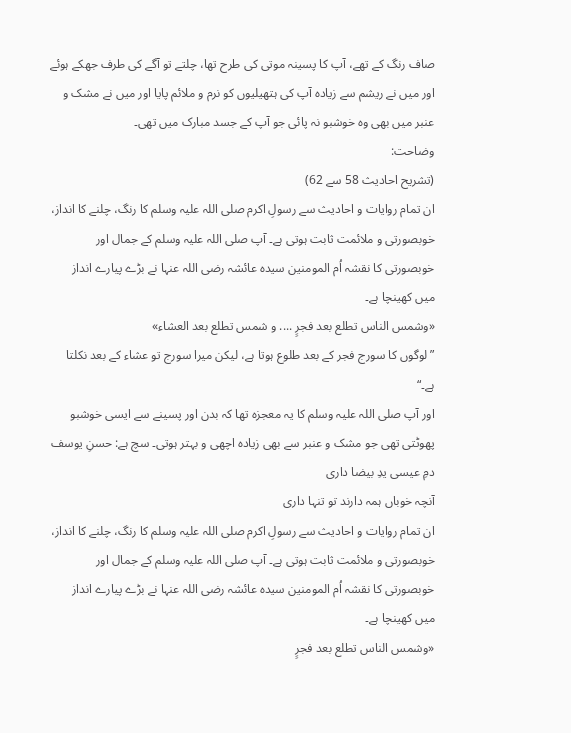صاف رنگ کے تھے، آپ کا پسینہ موتی کی طرح تھا، چلتے تو آگے کی طرف جھکے ہوئے اور میں نے ریشم سے زیادہ آپ کی ہتھیلیوں کو نرم و ملائم پایا اور میں نے مشک و عنبر میں بھی وہ خوشبو نہ پائی جو آپ کے جسد مبارک میں تھی۔
وضاحت:
(تشریح احادیث 58 سے 62)
ان تمام روایات و احادیث سے رسولِ اکرم صلی اللہ علیہ وسلم کا رنگ، چلنے کا انداز، خوبصورتی و ملائمت ثابت ہوتی ہے۔ آپ صلی اللہ علیہ وسلم کے جمال اور خوبصورتی کا نقشہ اُم المومنین سیدہ عائشہ رضی اللہ عنہا نے بڑے پیارے انداز میں کھینچا ہے۔
«وشمس الناس تطلع بعد فجرٍ .... و شمس تطلع بعد العشاء»
”لوگوں کا سورج فجر کے بعد طلوع ہوتا ہے، لیکن میرا سورج تو عشاء کے بعد نکلتا ہے۔“
اور آپ صلی اللہ علیہ وسلم کا یہ معجزہ تھا کہ بدن اور پسینے سے ایسی خوشبو پھوٹتی تھی جو مشک و عنبر سے بھی زیادہ اچھی و بہتر ہوتی۔ سچ ہے: حسنِ یوسف دمِ عیسی یدِ بیضا داری
آنچہ خوباں ہمہ دارند تو تنہا داری
ان تمام روایات و احادیث سے رسولِ اکرم صلی اللہ علیہ وسلم کا رنگ، چلنے کا انداز، خوبصورتی و ملائمت ثابت ہوتی ہے۔ آپ صلی اللہ علیہ وسلم کے جمال اور خوبصورتی کا نقشہ اُم المومنین سیدہ عائشہ رضی اللہ عنہا نے بڑے پیارے انداز میں کھینچا ہے۔
«وشمس الناس تطلع بعد فجرٍ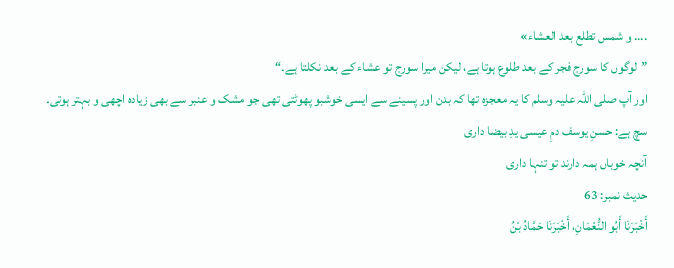.... و شمس تطلع بعد العشاء»
”لوگوں کا سورج فجر کے بعد طلوع ہوتا ہے، لیکن میرا سورج تو عشاء کے بعد نکلتا ہے۔“
اور آپ صلی اللہ علیہ وسلم کا یہ معجزہ تھا کہ بدن اور پسینے سے ایسی خوشبو پھوٹتی تھی جو مشک و عنبر سے بھی زیادہ اچھی و بہتر ہوتی۔ سچ ہے: حسنِ یوسف دمِ عیسی یدِ بیضا داری
آنچہ خوباں ہمہ دارند تو تنہا داری
حدیث نمبر: 63
أَخْبَرَنَا أَبُو النُّعْمَانِ، أَخْبَرَنَا حَمَّادُ بْنُ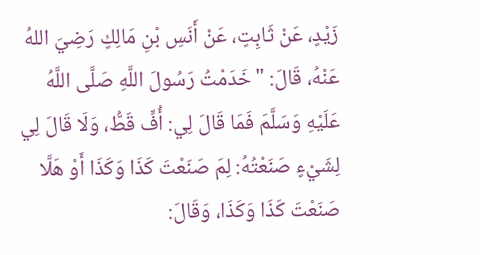زَيْدٍ، عَنْ ثَابِتٍ، عَنْ أَنَسِ بْنِ مَالِكٍ رَضِيَ اللهُ عَنْهُ، قَالَ: "خَدَمْتُ رَسُولَ اللَّهِ صَلَّى اللَّهُ عَلَيْهِ وَسَلَّمَ فَمَا قَالَ لِي: أُفٍّ قَطُّ، وَلَا قَالَ لِي لِشَيْءٍ صَنَعْتُهُ: لِمَ صَنَعْتَ كَذَا وَكَذَا أَوْ هَلَّا صَنَعْتَ كَذَا وَكَذَا، وَقَالَ: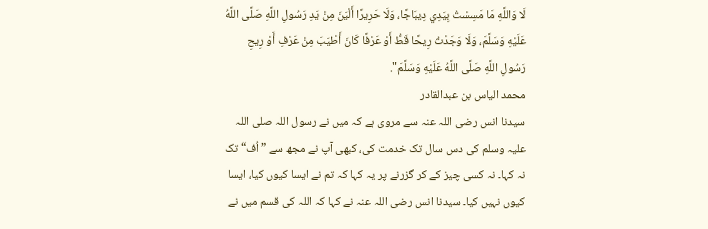لَا وَاللَّهِ مَا مَسِسْتُ بِيَدِي دِيبَاجًا، وَلَا حَرِيرًا أَلْيَنَ مِنْ يَدِ رَسُولِ اللَّهِ صَلَّى اللَّهُ عَلَيْهِ وَسَلَّمَ، وَلَا وَجَدْتُ رِيحًا قَطُّ أَوْ عَرْفًا كَانَ أَطْيَبَ مِنْ عَرْفِ أَوْ رِيحِ رَسُولِ اللَّهِ صَلَّى اللَّهُ عَلَيْهِ وَسَلَّمَ".
محمد الیاس بن عبدالقادر
سیدنا انس رضی اللہ عنہ سے مروی ہے کہ میں نے رسول اللہ صلی اللہ علیہ وسلم کی دس سال تک خدمت کی، کبھی آپ نے مجھ سے ”اُف“ تک نہ کہا۔ نہ کسی چیز کے کر گزرنے پر یہ کہا کہ تم نے ایسا کیوں کیا، ایسا کیوں نہیں کیا۔ سیدنا انس رضی اللہ عنہ نے کہا کہ اللہ کی قسم میں نے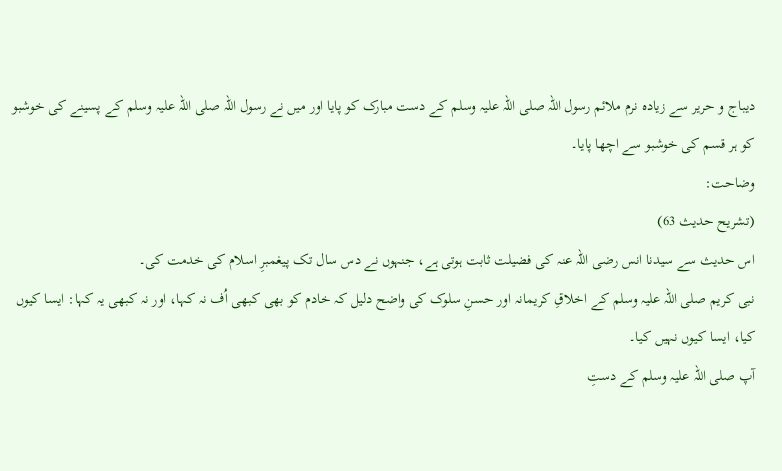دیباج و حریر سے زیادہ نرم ملائم رسول اللہ صلی اللہ علیہ وسلم کے دست مبارک کو پایا اور میں نے رسول اللہ صلی اللہ علیہ وسلم کے پسینے کی خوشبو کو ہر قسم کی خوشبو سے اچھا پایا۔
وضاحت:
(تشریح حدیث 63)
اس حدیث سے سیدنا انس رضی اللہ عنہ کی فضیلت ثابت ہوتی ہے، جنہوں نے دس سال تک پیغمبرِ اسلام کی خدمت کی۔
نبی کریم صلی اللہ علیہ وسلم کے اخلاقِ کریمانہ اور حسنِ سلوک کی واضح دلیل کہ خادم کو بھی کبھی اُف نہ کہا، اور نہ کبھی یہ کہا: ایسا کیوں کیا، ایسا کیوں نہیں کیا۔
آپ صلی اللہ علیہ وسلم کے دستِ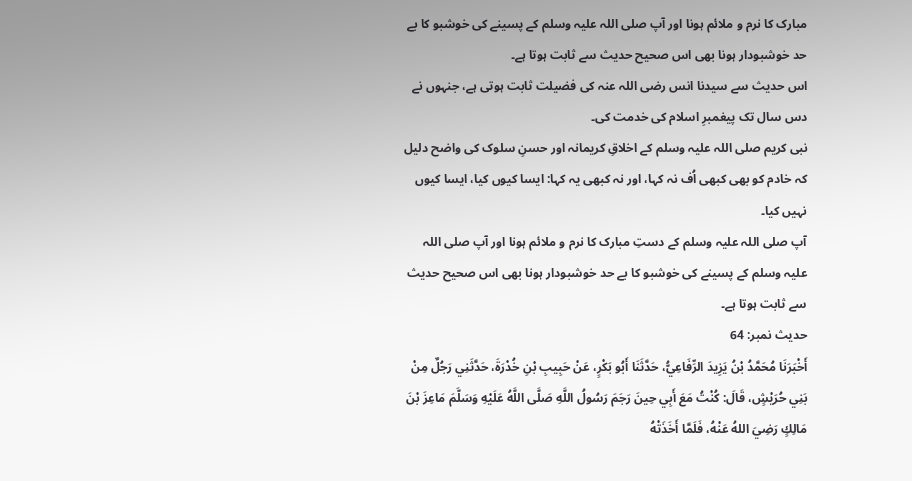مبارک کا نرم و ملائم ہونا اور آپ صلی اللہ علیہ وسلم کے پسینے کی خوشبو کا بے حد خوشبودار ہونا بھی اس صحیح حدیث سے ثابت ہوتا ہے۔
اس حدیث سے سیدنا انس رضی اللہ عنہ کی فضیلت ثابت ہوتی ہے، جنہوں نے دس سال تک پیغمبرِ اسلام کی خدمت کی۔
نبی کریم صلی اللہ علیہ وسلم کے اخلاقِ کریمانہ اور حسنِ سلوک کی واضح دلیل کہ خادم کو بھی کبھی اُف نہ کہا، اور نہ کبھی یہ کہا: ایسا کیوں کیا، ایسا کیوں نہیں کیا۔
آپ صلی اللہ علیہ وسلم کے دستِ مبارک کا نرم و ملائم ہونا اور آپ صلی اللہ علیہ وسلم کے پسینے کی خوشبو کا بے حد خوشبودار ہونا بھی اس صحیح حدیث سے ثابت ہوتا ہے۔
حدیث نمبر: 64
أَخْبَرَنَا مُحَمَّدُ بْنُ يَزِيدَ الرِّفَاعِيُّ، حَدَّثَنَا أَبُو بَكْرٍ، عَنْ حَبِيبِ بْنِ خُدْرَةَ، حَدَّثَنِي رَجُلٌ مِنْ بَنِي حُرَيْشٍ، قَالَ: كُنْتُ مَعَ أَبِي حِينَ رَجَمَ رَسُولُ اللَّهِ صَلَّى اللَّهُ عَلَيْهِ وَسَلَّمَ مَاعِزَ بْنَ مَالِكٍ رَضِيَ اللهُ عَنْهُ، فَلَمَّا أَخَذَتْهُ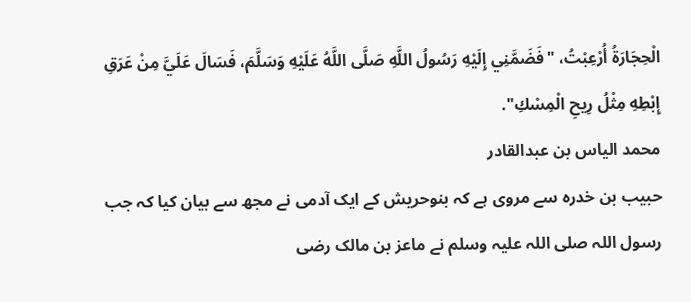الْحِجَارَةُ أُرْعِبْتُ، "فَضَمَّنِي إِلَيْهِ رَسُولُ اللَّهِ صَلَّى اللَّهُ عَلَيْهِ وَسَلَّمَ، فَسَالَ عَلَيَّ مِنْ عَرَقِ إِبْطِهِ مِثْلُ رِيحِ الْمِسْكِ".
محمد الیاس بن عبدالقادر
حبیب بن خدرہ سے مروی ہے کہ بنوحریش کے ایک آدمی نے مجھ سے بیان کیا کہ جب رسول اللہ صلی اللہ علیہ وسلم نے ماعز بن مالک رضی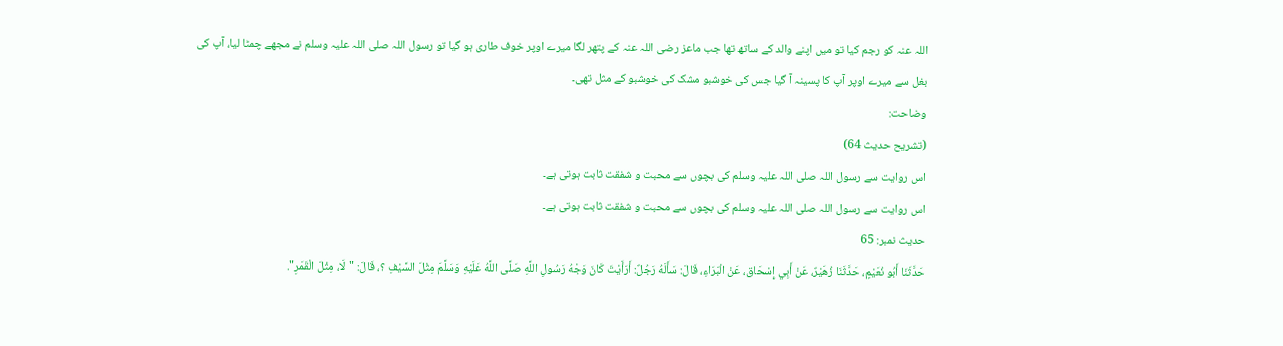اللہ عنہ کو رجم کیا تو میں اپنے والد کے ساتھ تھا جب ماعز رضی اللہ عنہ کے پتھر لگا میرے اوپر خوف طاری ہو گیا تو رسول اللہ صلی اللہ علیہ وسلم نے مجھے چمٹا لیا، آپ کی بغل سے میرے اوپر آپ کا پسینہ آ گیا جس کی خوشبو مشک کی خوشبو کے مثل تھی۔
وضاحت:
(تشریح حدیث 64)
اس روایت سے رسول اللہ صلی اللہ علیہ وسلم کی بچوں سے محبت و شفقت ثابت ہوتی ہے۔
اس روایت سے رسول اللہ صلی اللہ علیہ وسلم کی بچوں سے محبت و شفقت ثابت ہوتی ہے۔
حدیث نمبر: 65
حَدَّثَنَا أَبُو نُعَيْمٍ، حَدَّثَنَا زُهَيْرٌ، عَنْ أَبِي إِسْحَاق، عَنْ الْبَرَاءِ، قَالَ: سَأَلَهُ رَجُلٌ: أَرَأَيْتَ كَانَ وَجْهُ رَسُولِ اللَّهِ صَلَّى اللَّهُ عَلَيْهِ وَسَلَّمَ مِثْلَ السَّيْفِ ؟، قَالَ: "لَا، مِثْلَ الْقَمَرِ".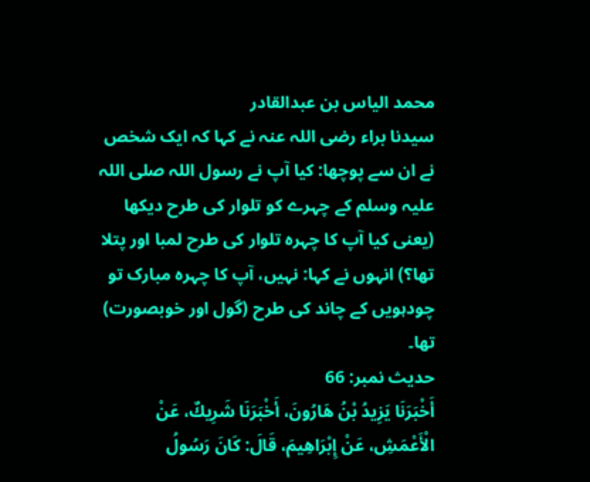محمد الیاس بن عبدالقادر
سیدنا براء رضی اللہ عنہ نے کہا کہ ایک شخص نے ان سے پوچھا: کیا آپ نے رسول اللہ صلی اللہ علیہ وسلم کے چہرے کو تلوار کی طرح دیکھا (یعنی کیا آپ کا چہرہ تلوار کی طرح لمبا اور پتلا تھا؟) انہوں نے کہا: نہیں، آپ کا چہرہ مبارک تو چودہویں کے چاند کی طرح (گول اور خوبصورت) تھا۔
حدیث نمبر: 66
أَخْبَرَنَا يَزِيدُ بْنُ هَارُونَ، أَخْبَرَنَا شَرِيكٌ، عَنْ الْأَعْمَشِ، عَنْ إِبْرَاهِيمَ، قَالَ: كَانَ رَسُولُ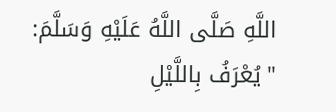اللَّهِ صَلَّى اللَّهُ عَلَيْهِ وَسَلَّمَ: "يُعْرَفُ بِاللَّيْلِ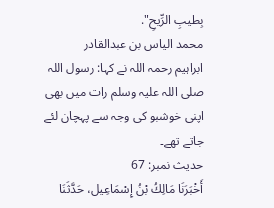بِطيبِ الرِّيحِ".
محمد الیاس بن عبدالقادر
ابراہیم رحمہ اللہ نے کہا: رسول اللہ صلی اللہ علیہ وسلم رات میں بھی اپنی خوشبو کی وجہ سے پہچان لئے جاتے تھے۔
حدیث نمبر: 67
أَخْبَرَنَا مَالِكُ بْنُ إِسْمَاعِيل، حَدَّثَنَا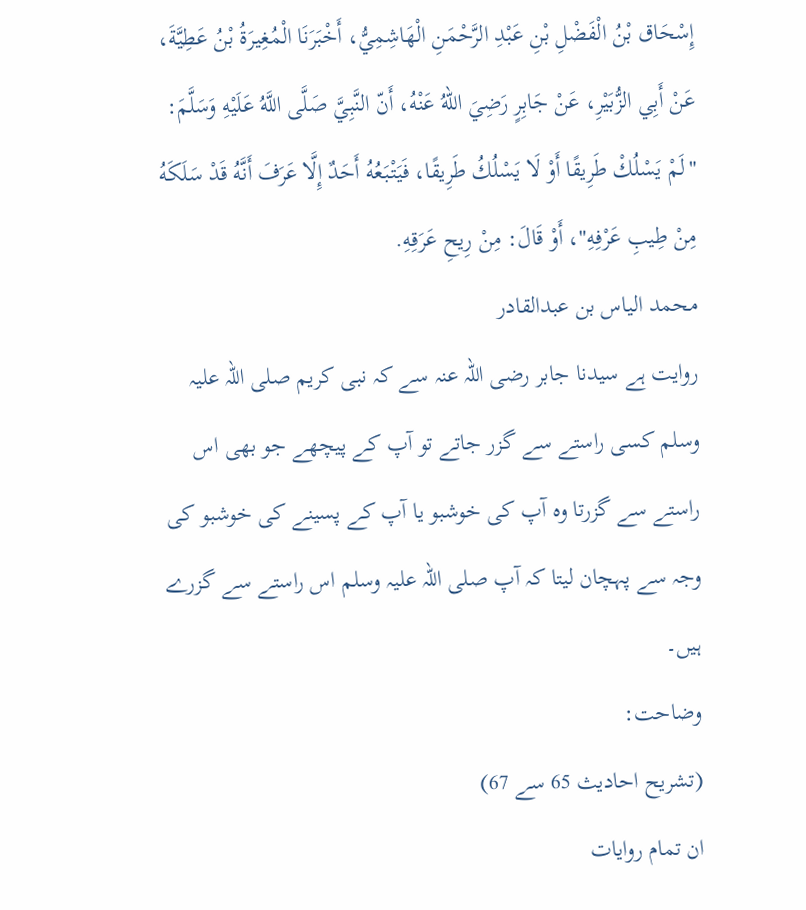إِسْحَاق بْنُ الْفَضْلِ بْنِ عَبْدِ الرَّحْمَنِ الْهَاشِمِيُّ، أَخْبَرَنَا الْمُغِيرَةُ بْنُ عَطِيَّةَ، عَنْ أَبِي الزُّبَيْرِ، عَنْ جَابِرٍ رَضِيَ اللهُ عَنْهُ، أَنّ النَّبِيَّ صَلَّى اللَّهُ عَلَيْهِ وَسَلَّمَ: "لَمْ يَسْلُكْ طَرِيقًا أَوْ لَا يَسْلُكُ طَرِيقًا، فَيَتْبَعُهُ أَحَدٌ إِلَّا عَرَفَ أَنَّهُ قَدْ سَلَكَهُ مِنْ طِيبِ عَرْفِهِ"، أَوْ قَالَ: مِنْ رِيحِ عَرَقِهِ.
محمد الیاس بن عبدالقادر
روایت ہے سیدنا جابر رضی اللہ عنہ سے کہ نبی کریم صلی اللہ علیہ وسلم کسی راستے سے گزر جاتے تو آپ کے پیچھے جو بھی اس راستے سے گزرتا وہ آپ کی خوشبو یا آپ کے پسینے کی خوشبو کی وجہ سے پہچان لیتا کہ آپ صلی اللہ علیہ وسلم اس راستے سے گزرے ہیں۔
وضاحت:
(تشریح احادیث 65 سے 67)
ان تمام روایات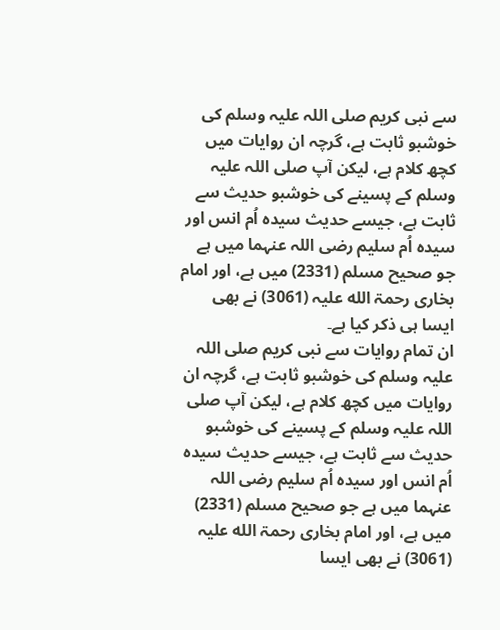سے نبی کریم صلی اللہ علیہ وسلم کی خوشبو ثابت ہے، گرچہ ان روایات میں کچھ کلام ہے، لیکن آپ صلی اللہ علیہ وسلم کے پسینے کی خوشبو حدیث سے ثابت ہے، جیسے حدیث سیدہ اُم انس اور سیدہ اُم سلیم رضی اللہ عنہما میں ہے جو صحيح مسلم (2331) میں ہے، اور امام بخاری رحمۃ الله علیہ (3061) نے بھی ایسا ہی ذکر کیا ہے۔
ان تمام روایات سے نبی کریم صلی اللہ علیہ وسلم کی خوشبو ثابت ہے، گرچہ ان روایات میں کچھ کلام ہے، لیکن آپ صلی اللہ علیہ وسلم کے پسینے کی خوشبو حدیث سے ثابت ہے، جیسے حدیث سیدہ اُم انس اور سیدہ اُم سلیم رضی اللہ عنہما میں ہے جو صحيح مسلم (2331) میں ہے، اور امام بخاری رحمۃ الله علیہ (3061) نے بھی ایسا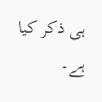ہی ذکر کیا ہے۔